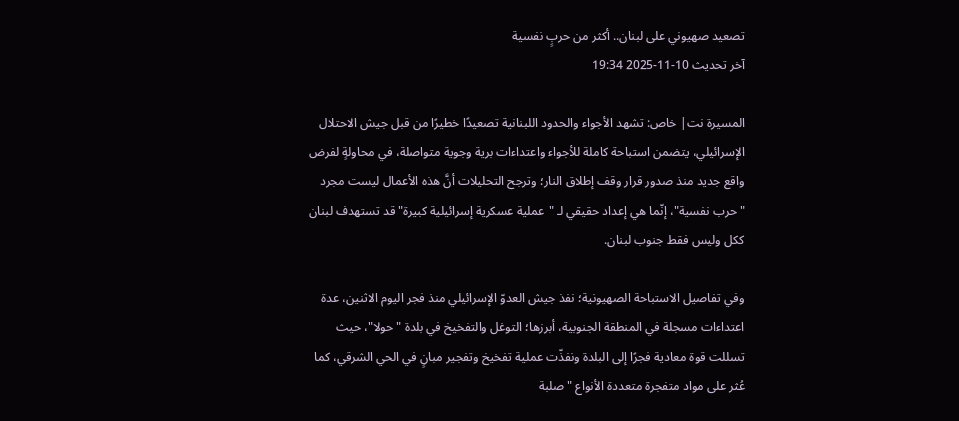تصعيد صهيوني على لبنان.. أكثر من حربٍ نفسية
آخر تحديث 10-11-2025 19:34

المسيرة نت| خاص: تشهد الأجواء والحدود اللبنانية تصعيدًا خطيرًا من قبل جيش الاحتلال الإسرائيلي، يتضمن استباحة كاملة للأجواء واعتداءات برية وجوية متواصلة، في محاولةٍ لفرض واقع جديد منذ صدور قرار وقف إطلاق النار؛ وترجح التحليلات أنَّ هذه الأعمال ليست مجرد "حرب نفسية"، إنّما هي إعداد حقيقي لـ "عملية عسكرية إسرائيلية كبيرة" قد تستهدف لبنان ككل وليس فقط جنوب لبنان.

وفي تفاصيل الاستباحة الصهيونية؛ نفذ جيش العدوّ الإسرائيلي منذ فجر اليوم الاثنين، عدة اعتداءات مسجلة في المنطقة الجنوبية، أبرزها؛ التوغل والتفخيخ في بلدة "حولا"، حيث تسللت قوة معادية فجرًا إلى البلدة ونفذّت عملية تفخيخ وتفجير مبانٍ في الحي الشرقي، كما عُثر على مواد متفجرة متعددة الأنواع "صلبة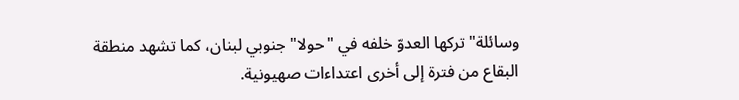وسائلة" تركها العدوّ خلفه في "حولا" جنوبي لبنان، كما تشهد منطقة البقاع من فترة إلى أخرى اعتداءات صهيونية.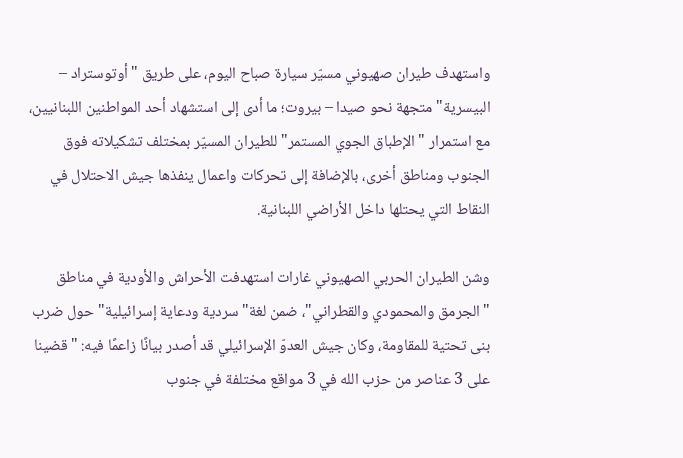واستهدف طيران صهيوني مسيّر سيارة صباح اليوم، على طريق "أوتوستراد – البيسرية" متجهة نحو صيدا – بيروت؛ ما أدى إلى استشهاد أحد المواطنين اللبنانيين، مع استمرار "الإطباق الجوي المستمر" للطيران المسيّر بمختلف تشكيلاته فوق الجنوب ومناطق أخرى، بالإضافة إلى تحركات واعمال ينفذها جيش الاحتلال في النقاط التي يحتلها داخل الأراضي اللبنانية.

وشن الطيران الحربي الصهيوني غارات استهدفت الأحراش والأودية في مناطق "الجرمق والمحمودي والقطراني"، ضمن لغة"سردية ودعاية إسرائيلية" حول ضرب بنى تحتية للمقاومة، وكان جيش العدوّ الإسرائيلي قد أصدر بيانًا زاعمًا فيه: "قضينا على 3 عناصر من حزب الله في 3 مواقع مختلفة في جنوب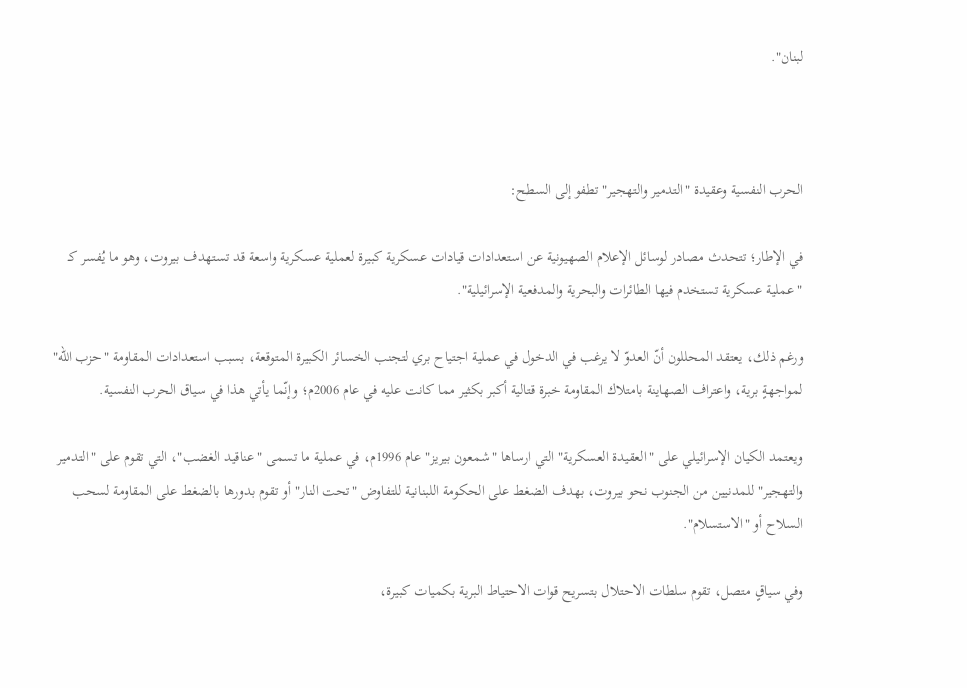لبنان".



الحرب النفسية وعقيدة "التدمير والتهجير" تطفو إلى السطح:

في الإطار؛ تتحدث مصادر لوسائل الإعلام الصهيونية عن استعدادات قيادات عسكرية كبيرة لعملية عسكرية واسعة قد تستهدف بيروت، وهو ما يُفسر كـ "عملية عسكرية تستخدم فيها الطائرات والبحرية والمدفعية الإسرائيلية".

ورغم ذلك، يعتقد المحللون أنّ العدوّ لا يرغب في الدخول في عملية اجتياح بري لتجنب الخسائر الكبيرة المتوقعة، بسبب استعدادات المقاومة "حزب الله" لمواجهةٍ برية، واعتراف الصهاينة بامتلاك المقاومة خبرة قتالية أكبر بكثير مما كانت عليه في عام 2006م؛ وإنّما يأتي هذا في سياق الحرب النفسية.

ويعتمد الكيان الإسرائيلي على "العقيدة العسكرية" التي ارساها "شمعون بيريز" عام 1996م، في عملية ما تسمى "عناقيد الغضب"، التي تقوم على "التدمير والتهجير" للمدنيين من الجنوب نحو بيروت، بهدف الضغط على الحكومة اللبنانية للتفاوض "تحت النار" أو تقوم بدورها بالضغط على المقاومة لسحب السلاح أو "الاستسلام".

وفي سياقٍ متصل، تقوم سلطات الاحتلال بتسريح قوات الاحتياط البرية بكميات كبيرة،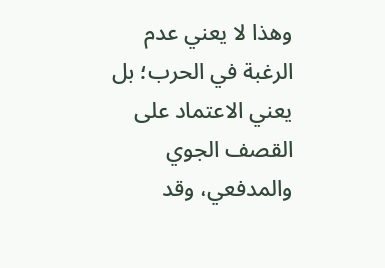وهذا لا يعني عدم الرغبة في الحرب؛ بل يعني الاعتماد على القصف الجوي والمدفعي، وقد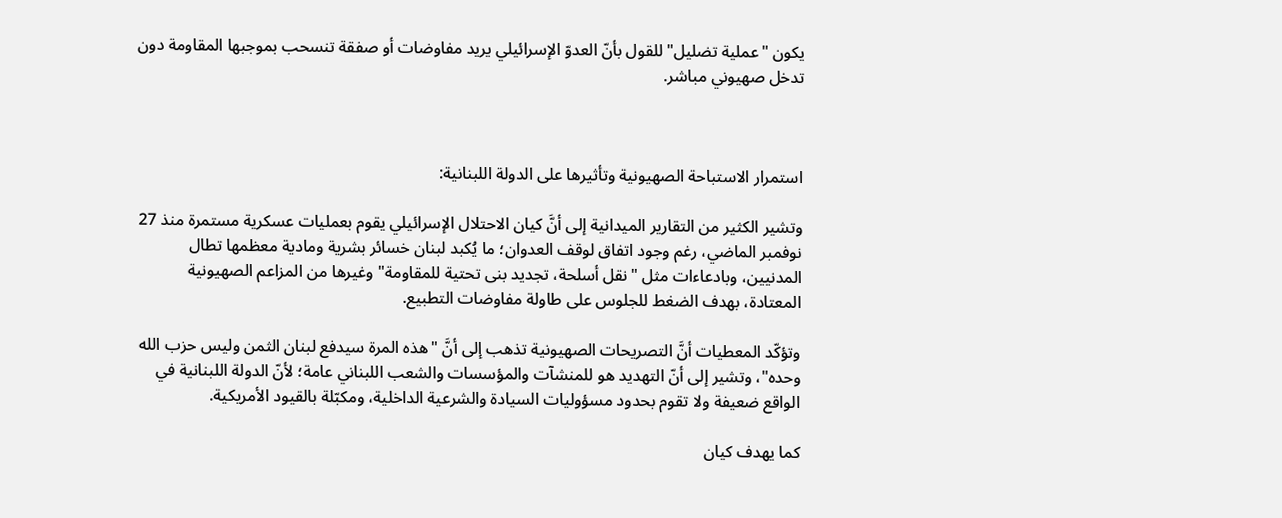يكون "عملية تضليل" للقول بأنّ العدوّ الإسرائيلي يريد مفاوضات أو صفقة تنسحب بموجبها المقاومة دون تدخل صهيوني مباشر.



استمرار الاستباحة الصهيونية وتأثيرها على الدولة اللبنانية:

وتشير الكثير من التقارير الميدانية إلى أنَّ كيان الاحتلال الإسرائيلي يقوم بعمليات عسكرية مستمرة منذ 27 نوفمبر الماضي، رغم وجود اتفاق لوقف العدوان؛ ما يُكبد لبنان خسائر بشرية ومادية معظمها تطال المدنيين، وبادعاءات مثل "نقل أسلحة، تجديد بنى تحتية للمقاومة" وغيرها من المزاعم الصهيونية المعتادة، بهدف الضغط للجلوس على طاولة مفاوضات التطبيع.

وتؤكّد المعطيات أنَّ التصريحات الصهيونية تذهب إلى أنَّ "هذه المرة سيدفع لبنان الثمن وليس حزب الله وحده"، وتشير إلى أنّ التهديد هو للمنشآت والمؤسسات والشعب اللبناني عامة؛ لأنّ الدولة اللبنانية في الواقع ضعيفة ولا تقوم بحدود مسؤوليات السيادة والشرعية الداخلية، ومكبّلة بالقيود الأمريكية.

كما يهدف كيان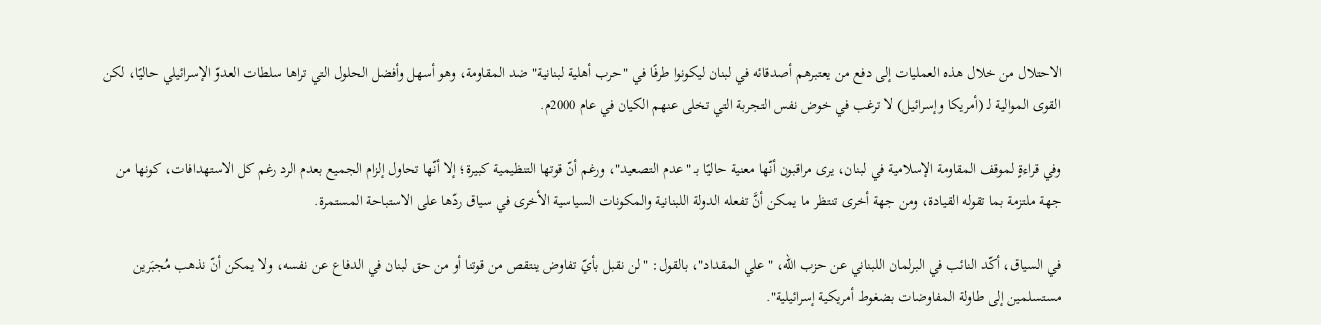الاحتلال من خلال هذه العمليات إلى دفع من يعتبرهم أصدقائه في لبنان ليكونوا طرفًا في "حرب أهلية لبنانية" ضد المقاومة، وهو أسهل وأفضل الحلول التي تراها سلطات العدوّ الإسرائيلي حاليًا، لكن القوى الموالية لـ (أمريكا وإسرائيل) لا ترغب في خوض نفس التجربة التي تخلى عنهم الكيان في عام 2000م.

وفي قراءةٍ لموقف المقاومة الإسلامية في لبنان، يرى مراقبون أنّها معنية حاليًا بـ "عدم التصعيد"، ورغم أنّ قوتها التنظيمية كبيرة؛ إلا أنّها تحاول إلزام الجميع بعدم الرد رغم كل الاستهدافات، كونها من جهة ملتزمة بما تقوله القيادة، ومن جهة أخرى تنتظر ما يمكن أنَّ تفعله الدولة اللبنانية والمكونات السياسية الأخرى في سياق ردّها على الاستباحة المستمرة.

في السياق، أكّد النائب في البرلمان اللبناني عن حزب الله، "علي المقداد"، بالقول: "لن نقبل بأيّ تفاوض ينتقص من قوتنا أو من حق لبنان في الدفاع عن نفسه، ولا يمكن أنّ نذهب مُجبَرين مستسلمين إلى طاولة المفاوضات بضغوط أمريكية إسرائيلية".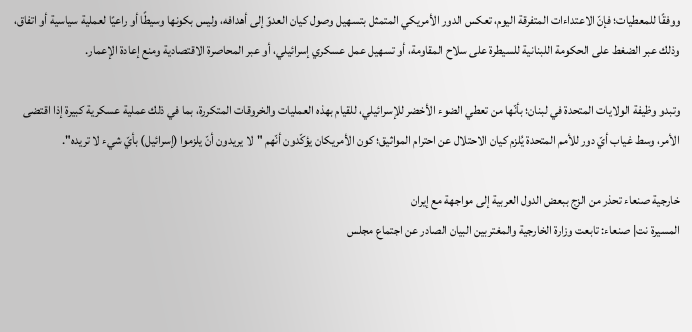ووفقًا للمعطيات؛ فإنّ الاعتداءات المتفرقة اليوم، تعكس الدور الأمريكي المتمثل بتسهيل وصول كيان العدوّ إلى أهدافه، وليس بكونها وسيطًا أو راعيًا لعملية سياسية أو اتفاق، وذلك عبر الضغط على الحكومة اللبنانية للسيطرة على سلاح المقاومة، أو تسهيل عمل عسكري إسرائيلي، أو عبر المحاصرة الاقتصادية ومنع إعادة الإعمار.

وتبدو وظيفة الولايات المتحدة في لبنان؛ بأنّها من تعطي الضوء الأخضر للإسرائيلي، للقيام بهذه العمليات والخروقات المتكررة، بما في ذلك عملية عسكرية كبيرة إذا اقتضى الأمر، وسط غياب أيّ دور للأمم المتحدة يُلزم كيان الاحتلال عن احترام المواثيق؛ كون الأمريكان يؤكّدون أنّهم "لا يريدون أنّ يلزموا (إسرائيل) بأيّ شيء لا تريده".

خارجية صنعاء تحذر من الزج ببعض الدول العربية إلى مواجهة مع إيران
المسيرة نت| صنعاء: تابعت وزارة الخارجية والمغتربين البيان الصادر عن اجتماع مجلس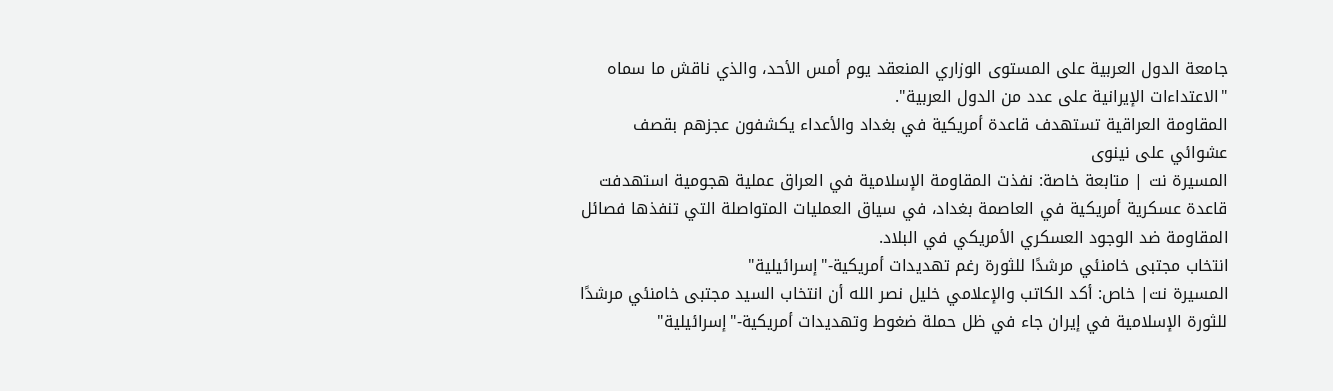جامعة الدول العربية على المستوى الوزاري المنعقد يوم أمس الأحد، والذي ناقش ما سماه "الاعتداءات الإيرانية على عدد من الدول العربية".
المقاومة العراقية تستهدف قاعدة أمريكية في بغداد والأعداء يكشفون عجزهم بقصف عشوائي على نينوى
المسيرة نت | متابعة خاصة: نفذت المقاومة الإسلامية في العراق عملية هجومية استهدفت قاعدة عسكرية أمريكية في العاصمة بغداد، في سياق العمليات المتواصلة التي تنفذها فصائل المقاومة ضد الوجود العسكري الأمريكي في البلاد.
انتخاب مجتبى خامنئي مرشدًا للثورة رغم تهديدات أمريكية-"إسرائيلية"
المسيرة نت| خاص: أكد الكاتب والإعلامي خليل نصر الله أن انتخاب السيد مجتبى خامنئي مرشدًا للثورة الإسلامية في إيران جاء في ظل حملة ضغوط وتهديدات أمريكية-"إسرائيلية"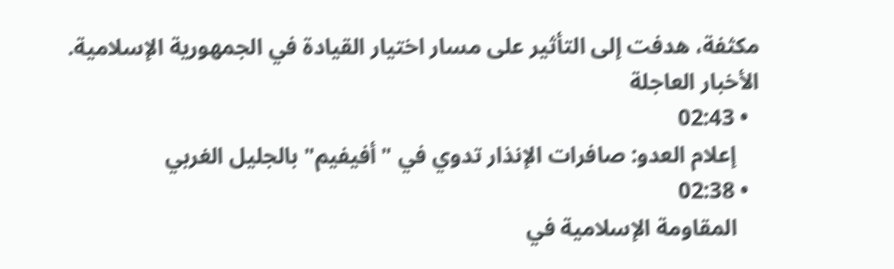مكثفة، هدفت إلى التأثير على مسار اختيار القيادة في الجمهورية الإسلامية.
الأخبار العاجلة
  • 02:43
    إعلام العدو: صافرات الإنذار تدوي في "أفيفيم" بالجليل الغربي
  • 02:38
    المقاومة الإسلامية في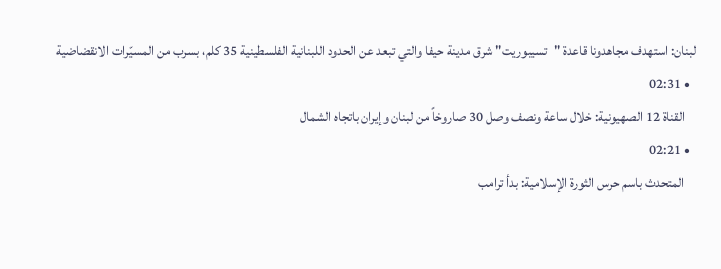لبنان: استهدف مجاهدونا قاعدة "تسيبوريت" شرق مدينة حيفا والتي تبعد عن الحدود اللبنانية الفلسطينية 35 كلم، بسرب من المسيّرات الانقضاضية
  • 02:31
    القناة 12 الصهيونية: خلال ساعة ونصف وصل 30 صاروخاً من لبنان وإيران باتجاه الشمال
  • 02:21
    المتحدث باسم حرس الثورة الإسلامية: بدأ ترامب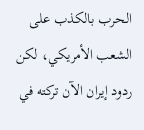الحرب بالكذب على الشعب الأمريكي، لكن ردود إيران الآن تركته في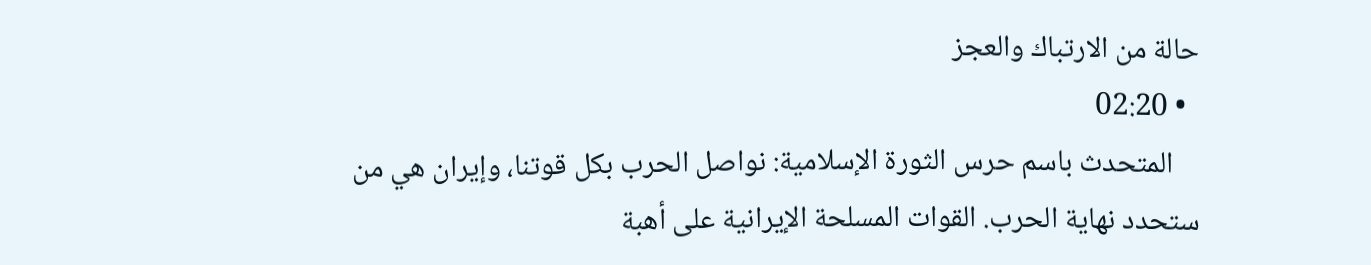حالة من الارتباك والعجز
  • 02:20
    المتحدث باسم حرس الثورة الإسلامية: نواصل الحرب بكل قوتنا، وإيران هي من ستحدد نهاية الحرب. القوات المسلحة الإيرانية على أهبة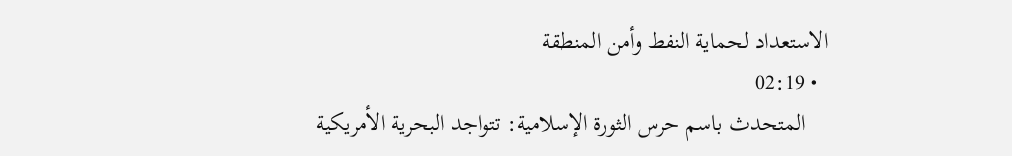الاستعداد لحماية النفط وأمن المنطقة
  • 02:19
    المتحدث باسم حرس الثورة الإسلامية: تتواجد البحرية الأمريكية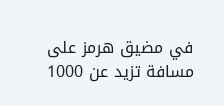في مضيق هرمز على مسافة تزيد عن 1000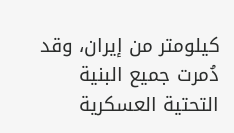كيلومتر من إيران، وقد دُمرت جميع البنية التحتية العسكرية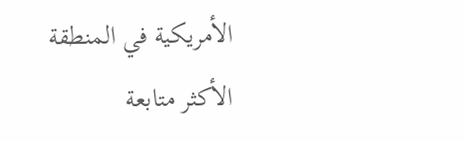الأمريكية في المنطقة
الأكثر متابعة